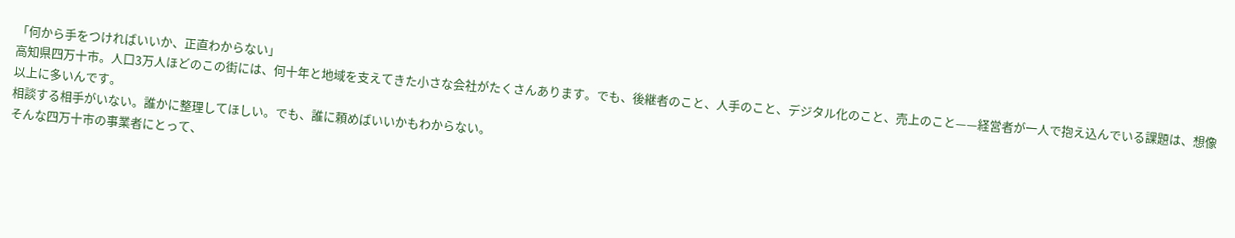「何から手をつければいいか、正直わからない」
高知県四万十市。人口3万人ほどのこの街には、何十年と地域を支えてきた小さな会社がたくさんあります。でも、後継者のこと、人手のこと、デジタル化のこと、売上のこと——経営者が一人で抱え込んでいる課題は、想像以上に多いんです。
相談する相手がいない。誰かに整理してほしい。でも、誰に頼めばいいかもわからない。
そんな四万十市の事業者にとって、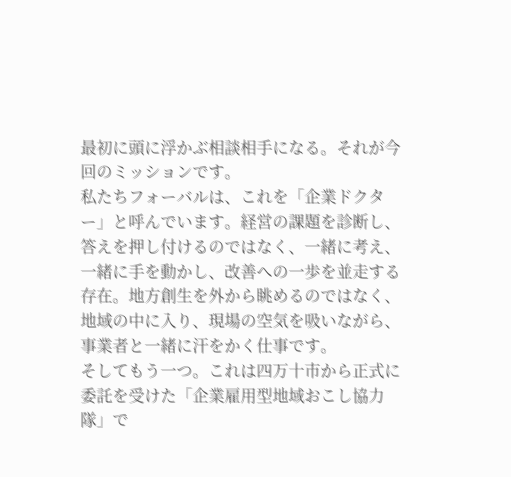最初に頭に浮かぶ相談相手になる。それが今回のミッションです。
私たちフォーバルは、これを「企業ドクター」と呼んでいます。経営の課題を診断し、答えを押し付けるのではなく、一緒に考え、一緒に手を動かし、改善への一歩を並走する存在。地方創生を外から眺めるのではなく、地域の中に入り、現場の空気を吸いながら、事業者と一緒に汗をかく仕事です。
そしてもう一つ。これは四万十市から正式に委託を受けた「企業雇用型地域おこし協力隊」で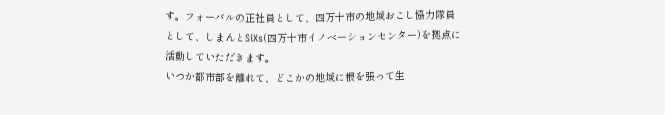す。フォーバルの正社員として、四万十市の地域おこし協力隊員として、しまんとSiXs(四万十市イノベーションセンター)を拠点に活動していただきます。
いつか都市部を離れて、どこかの地域に根を張って生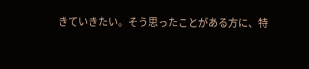きていきたい。そう思ったことがある方に、特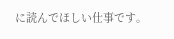に読んでほしい仕事です。